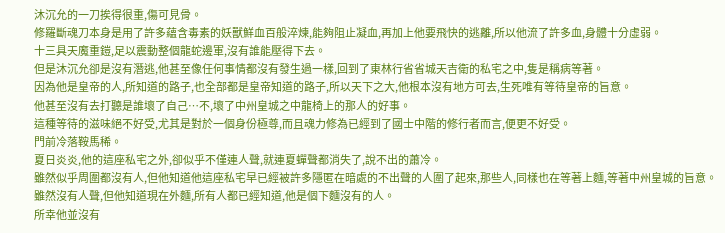沐沉允的一刀挨得很重,傷可見骨。
修羅斷魂刀本身是用了許多蘊含毒素的妖獸鮮血百般淬煉,能夠阻止凝血,再加上他要飛快的逃離,所以他流了許多血,身體十分虛弱。
十三具天魔重鎧,足以震動整個龍蛇邊軍,沒有誰能壓得下去。
但是沐沉允卻是沒有潛逃,他甚至像任何事情都沒有發生過一樣,回到了東林行省省城天吉衛的私宅之中,隻是稱病等著。
因為他是皇帝的人,所知道的路子,也全部都是皇帝知道的路子,所以天下之大,他根本沒有地方可去,生死唯有等待皇帝的旨意。
他甚至沒有去打聽是誰壞了自己…不,壞了中州皇城之中龍椅上的那人的好事。
這種等待的滋味絕不好受,尤其是對於一個身份極尊,而且魂力修為已經到了國士中階的修行者而言,便更不好受。
門前冷落鞍馬稀。
夏日炎炎,他的這座私宅之外,卻似乎不僅連人聲,就連夏蟬聲都消失了,說不出的蕭冷。
雖然似乎周圍都沒有人,但他知道他這座私宅早已經被許多隱匿在暗處的不出聲的人圍了起來,那些人,同樣也在等著上麵,等著中州皇城的旨意。
雖然沒有人聲,但他知道現在外麵,所有人都已經知道,他是個下麵沒有的人。
所幸他並沒有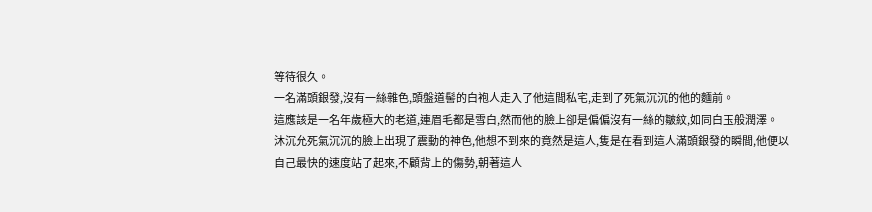等待很久。
一名滿頭銀發,沒有一絲雜色,頭盤道髻的白袍人走入了他這間私宅,走到了死氣沉沉的他的麵前。
這應該是一名年歲極大的老道,連眉毛都是雪白,然而他的臉上卻是偏偏沒有一絲的皺紋,如同白玉般潤澤。
沐沉允死氣沉沉的臉上出現了震動的神色,他想不到來的竟然是這人,隻是在看到這人滿頭銀發的瞬間,他便以自己最快的速度站了起來,不顧背上的傷勢,朝著這人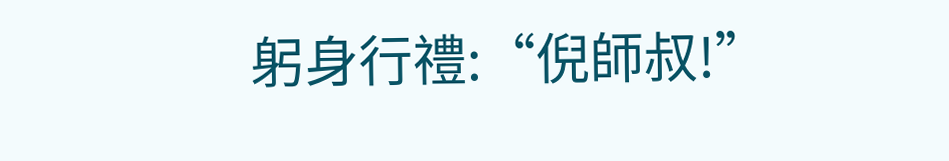躬身行禮:“倪師叔!”